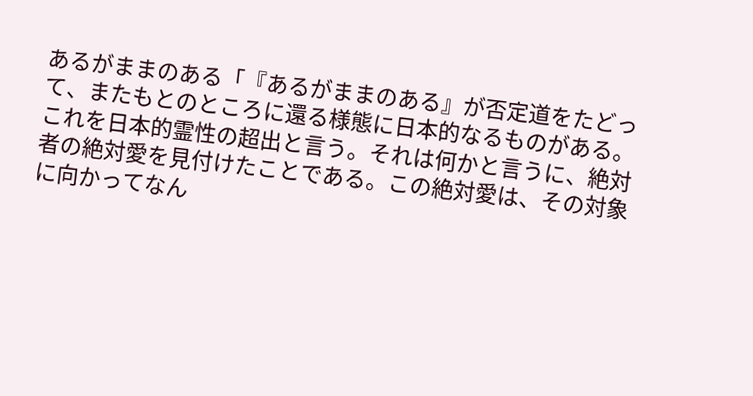あるがままのある「『あるがままのある』が否定道をたどって、またもとのところに還る様態に日本的なるものがある。これを日本的霊性の超出と言う。それは何かと言うに、絶対者の絶対愛を見付けたことである。この絶対愛は、その対象に向かってなん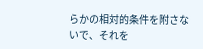らかの相対的条件を附さないで、それを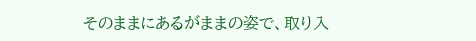そのままにあるがままの姿で、取り入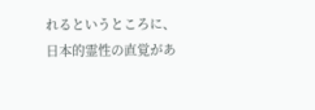れるというところに、日本的霊性の直覚があ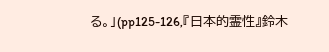る。」(pp125-126,『日本的霊性』鈴木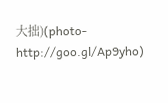大拙)(photo-http://goo.gl/Ap9yho)